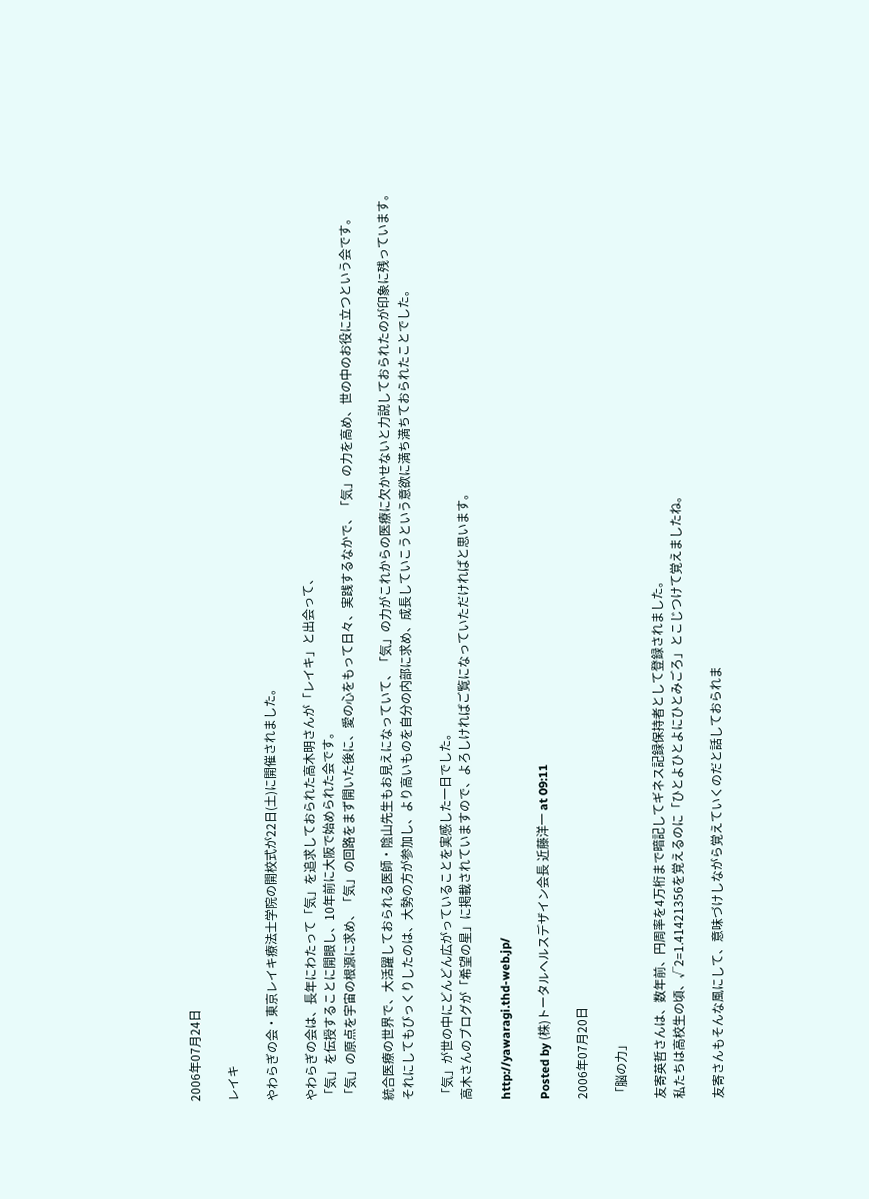2006年07月24日

レイキ

やわらぎの会・東京レイキ療法士学院の開校式が22日(土)に開催されました。

やわらぎの会は、長年にわたって「気」を追求しておられた高木明さんが「レイキ」と出会って、
「気」を伝授することに開眼し、10年前に大阪で始められた会です。
「気」の原点を宇宙の根源に求め、「気」の回路をまず開いた後に、愛の心をもって日々、実践するなかで、「気」の力を高め、世の中のお役に立つという会です。

統合医療の世界で、大活躍しておられる医師・陰山先生もお見えになっていて、「気」の力がこれからの医療に欠かせないと力説しておられたのが印象に残っています。
それにしてもびっくりしたのは、大勢の方が参加し、より高いものを自分の内部に求め、成長していこうという意欲に満ち満ちておられたことでした。

「気」が世の中にどんどん広がっていることを実感した一日でした。
高木さんのブログが「希望の星」に掲載されていますので、よろしければご覧になっていただければと思います。

http://yawaragi.thd-web.jp/

Posted by (株)トータルヘルスデザイン会長 近藤洋一 at 09:11

2006年07月20日

「脳の力」

友寄英哲さんは、数年前、円周率を4万桁まで暗記してギネス記録保持者として登録されました。
私たちは高校生の頃、√2=1.41421356を覚えるのに「ひとよひとよにひとみごろ」とこじつけて覚えましたね。

友寄さんもそんな風にして、意味づけしながら覚えていくのだと話しておられま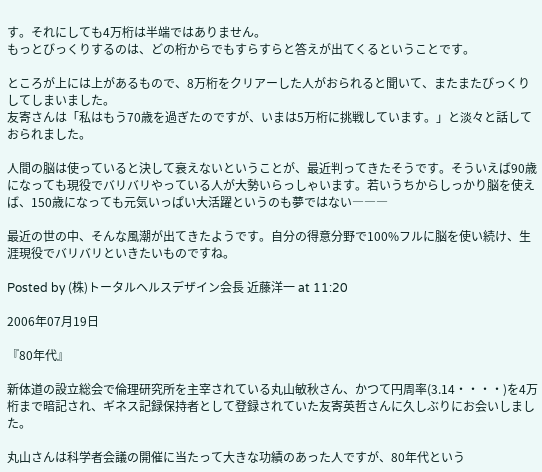す。それにしても4万桁は半端ではありません。
もっとびっくりするのは、どの桁からでもすらすらと答えが出てくるということです。

ところが上には上があるもので、8万桁をクリアーした人がおられると聞いて、またまたびっくりしてしまいました。
友寄さんは「私はもう70歳を過ぎたのですが、いまは5万桁に挑戦しています。」と淡々と話しておられました。

人間の脳は使っていると決して衰えないということが、最近判ってきたそうです。そういえば90歳になっても現役でバリバリやっている人が大勢いらっしゃいます。若いうちからしっかり脳を使えば、150歳になっても元気いっぱい大活躍というのも夢ではない―――

最近の世の中、そんな風潮が出てきたようです。自分の得意分野で100%フルに脳を使い続け、生涯現役でバリバリといきたいものですね。

Posted by (株)トータルヘルスデザイン会長 近藤洋一 at 11:20

2006年07月19日

『80年代』

新体道の設立総会で倫理研究所を主宰されている丸山敏秋さん、かつて円周率(3.14・・・・)を4万桁まで暗記され、ギネス記録保持者として登録されていた友寄英哲さんに久しぶりにお会いしました。

丸山さんは科学者会議の開催に当たって大きな功績のあった人ですが、80年代という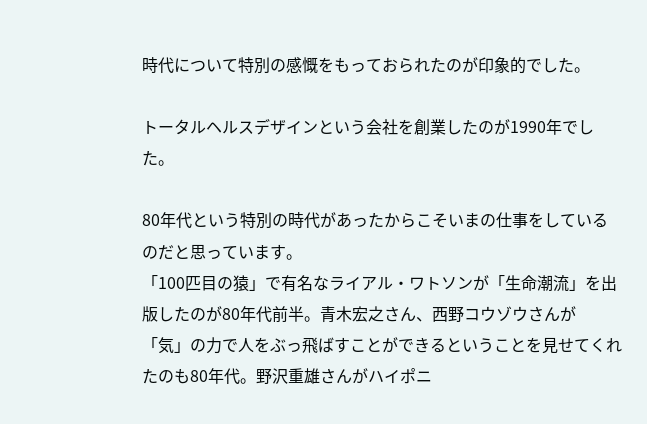時代について特別の感慨をもっておられたのが印象的でした。

トータルヘルスデザインという会社を創業したのが1990年でした。

80年代という特別の時代があったからこそいまの仕事をしているのだと思っています。
「100匹目の猿」で有名なライアル・ワトソンが「生命潮流」を出版したのが80年代前半。青木宏之さん、西野コウゾウさんが「気」の力で人をぶっ飛ばすことができるということを見せてくれたのも80年代。野沢重雄さんがハイポニ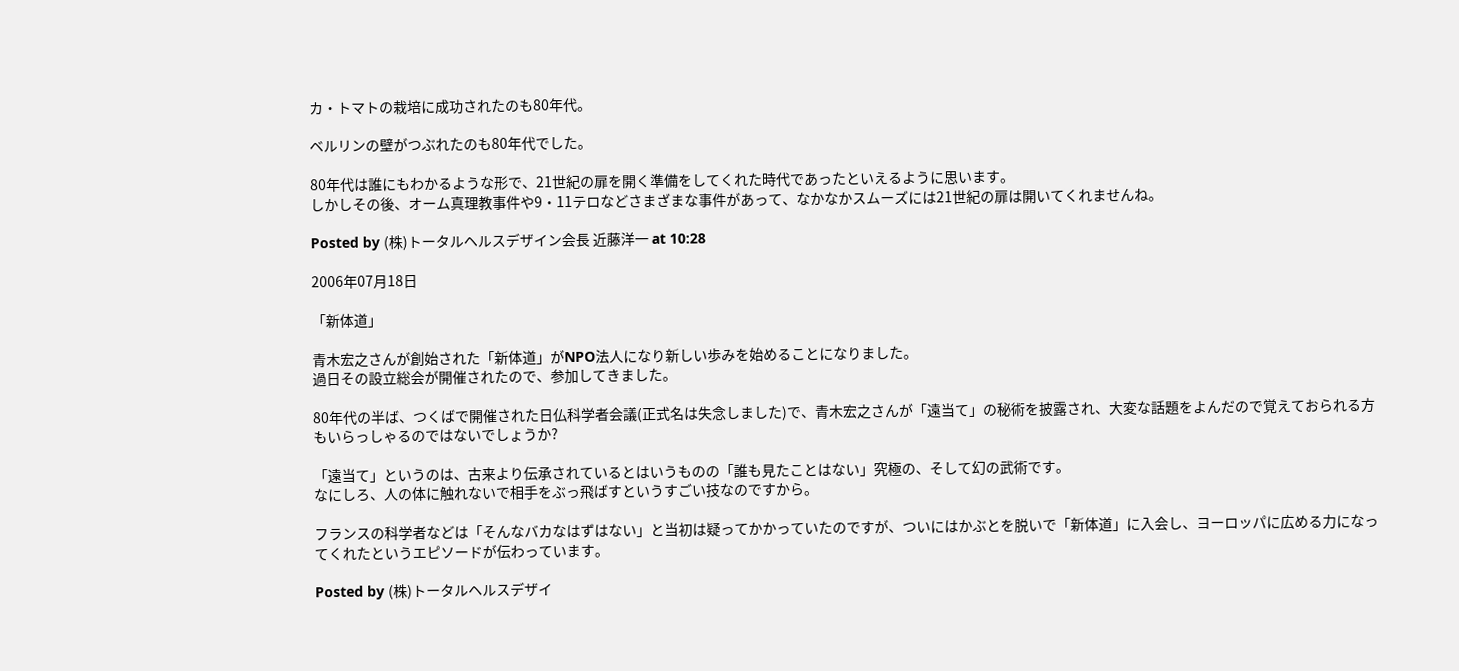カ・トマトの栽培に成功されたのも80年代。

ベルリンの壁がつぶれたのも80年代でした。

80年代は誰にもわかるような形で、21世紀の扉を開く準備をしてくれた時代であったといえるように思います。
しかしその後、オーム真理教事件や9・11テロなどさまざまな事件があって、なかなかスムーズには21世紀の扉は開いてくれませんね。

Posted by (株)トータルヘルスデザイン会長 近藤洋一 at 10:28

2006年07月18日

「新体道」

青木宏之さんが創始された「新体道」がNPO法人になり新しい歩みを始めることになりました。
過日その設立総会が開催されたので、参加してきました。

80年代の半ば、つくばで開催された日仏科学者会議(正式名は失念しました)で、青木宏之さんが「遠当て」の秘術を披露され、大変な話題をよんだので覚えておられる方もいらっしゃるのではないでしょうか?

「遠当て」というのは、古来より伝承されているとはいうものの「誰も見たことはない」究極の、そして幻の武術です。
なにしろ、人の体に触れないで相手をぶっ飛ばすというすごい技なのですから。

フランスの科学者などは「そんなバカなはずはない」と当初は疑ってかかっていたのですが、ついにはかぶとを脱いで「新体道」に入会し、ヨーロッパに広める力になってくれたというエピソードが伝わっています。

Posted by (株)トータルヘルスデザイ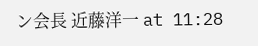ン会長 近藤洋一 at 11:28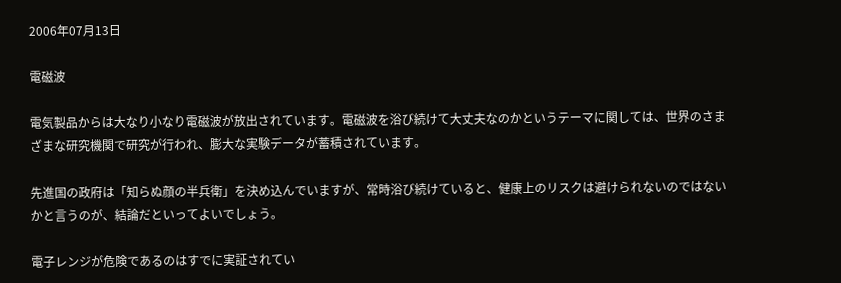2006年07月13日

電磁波

電気製品からは大なり小なり電磁波が放出されています。電磁波を浴び続けて大丈夫なのかというテーマに関しては、世界のさまざまな研究機関で研究が行われ、膨大な実験データが蓄積されています。

先進国の政府は「知らぬ顔の半兵衛」を決め込んでいますが、常時浴び続けていると、健康上のリスクは避けられないのではないかと言うのが、結論だといってよいでしょう。

電子レンジが危険であるのはすでに実証されてい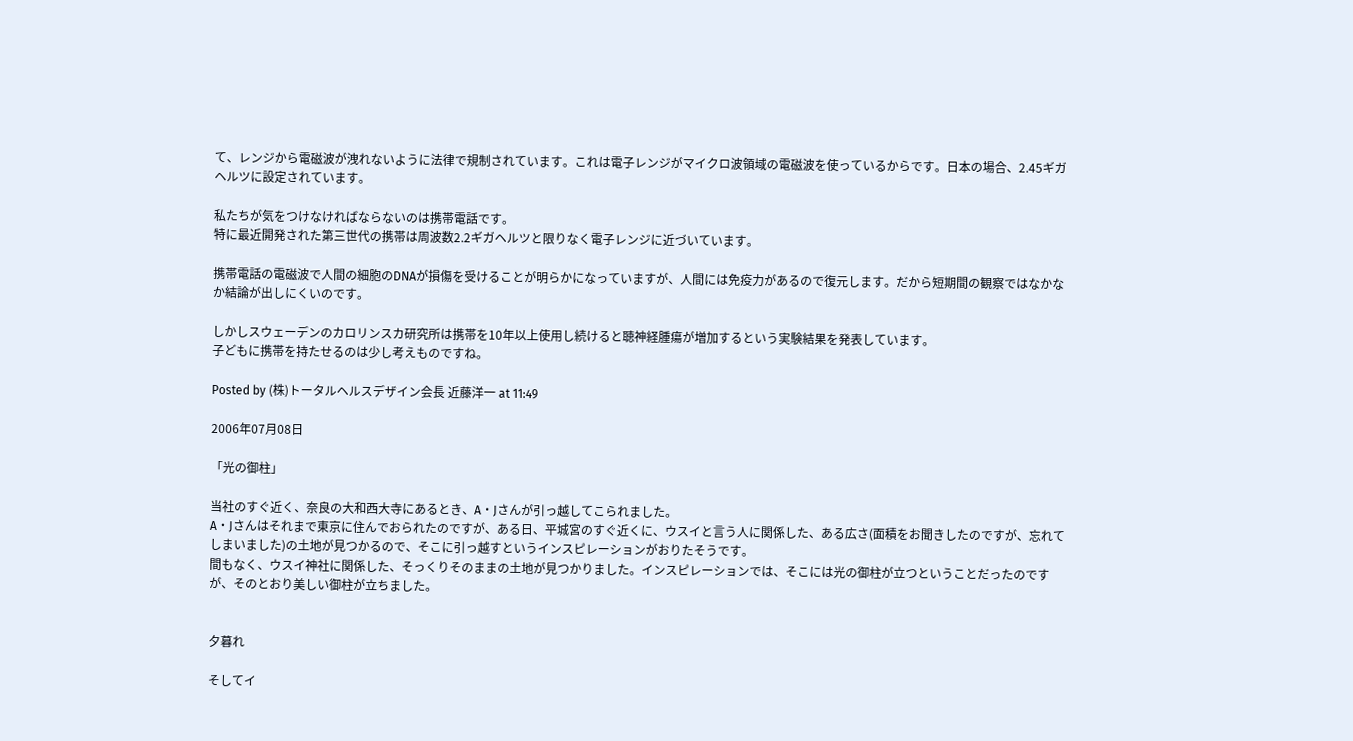て、レンジから電磁波が洩れないように法律で規制されています。これは電子レンジがマイクロ波領域の電磁波を使っているからです。日本の場合、2.45ギガヘルツに設定されています。

私たちが気をつけなければならないのは携帯電話です。
特に最近開発された第三世代の携帯は周波数2.2ギガヘルツと限りなく電子レンジに近づいています。

携帯電話の電磁波で人間の細胞のDNAが損傷を受けることが明らかになっていますが、人間には免疫力があるので復元します。だから短期間の観察ではなかなか結論が出しにくいのです。

しかしスウェーデンのカロリンスカ研究所は携帯を10年以上使用し続けると聴神経腫瘍が増加するという実験結果を発表しています。
子どもに携帯を持たせるのは少し考えものですね。

Posted by (株)トータルヘルスデザイン会長 近藤洋一 at 11:49

2006年07月08日

「光の御柱」

当社のすぐ近く、奈良の大和西大寺にあるとき、A・Jさんが引っ越してこられました。
A・Jさんはそれまで東京に住んでおられたのですが、ある日、平城宮のすぐ近くに、ウスイと言う人に関係した、ある広さ(面積をお聞きしたのですが、忘れてしまいました)の土地が見つかるので、そこに引っ越すというインスピレーションがおりたそうです。
間もなく、ウスイ神社に関係した、そっくりそのままの土地が見つかりました。インスピレーションでは、そこには光の御柱が立つということだったのですが、そのとおり美しい御柱が立ちました。


夕暮れ

そしてイ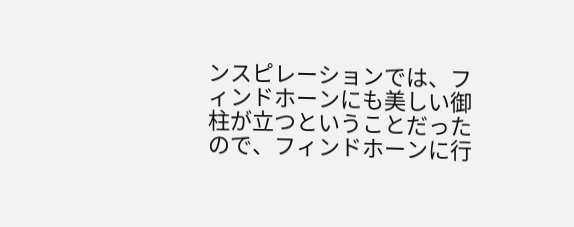ンスピレーションでは、フィンドホーンにも美しい御柱が立つということだったので、フィンドホーンに行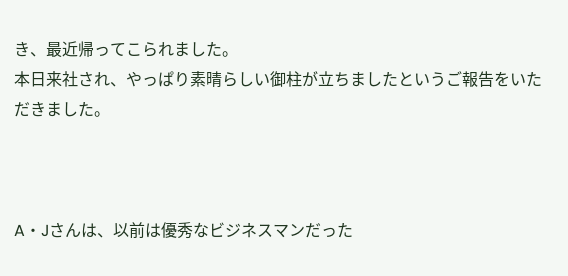き、最近帰ってこられました。
本日来社され、やっぱり素晴らしい御柱が立ちましたというご報告をいただきました。



A・Jさんは、以前は優秀なビジネスマンだった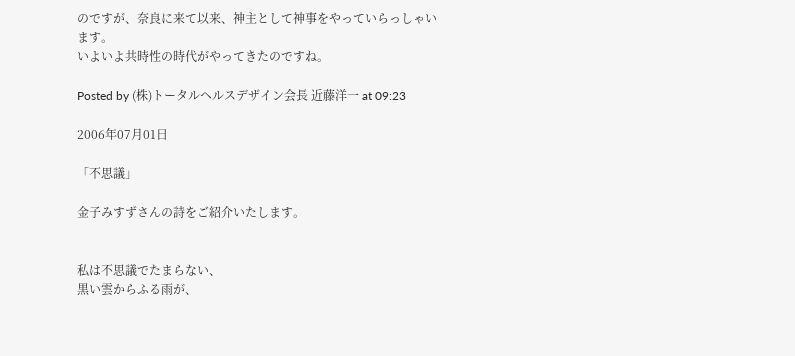のですが、奈良に来て以来、神主として神事をやっていらっしゃいます。
いよいよ共時性の時代がやってきたのですね。

Posted by (株)トータルヘルスデザイン会長 近藤洋一 at 09:23

2006年07月01日

「不思議」

金子みすずさんの詩をご紹介いたします。


私は不思議でたまらない、
黒い雲からふる雨が、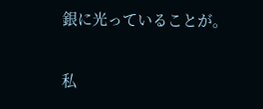銀に光っていることが。

私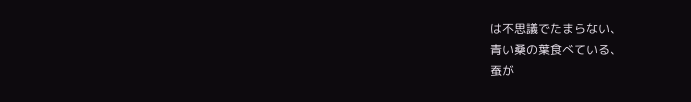は不思議でたまらない、
青い桑の葉食べている、
蚕が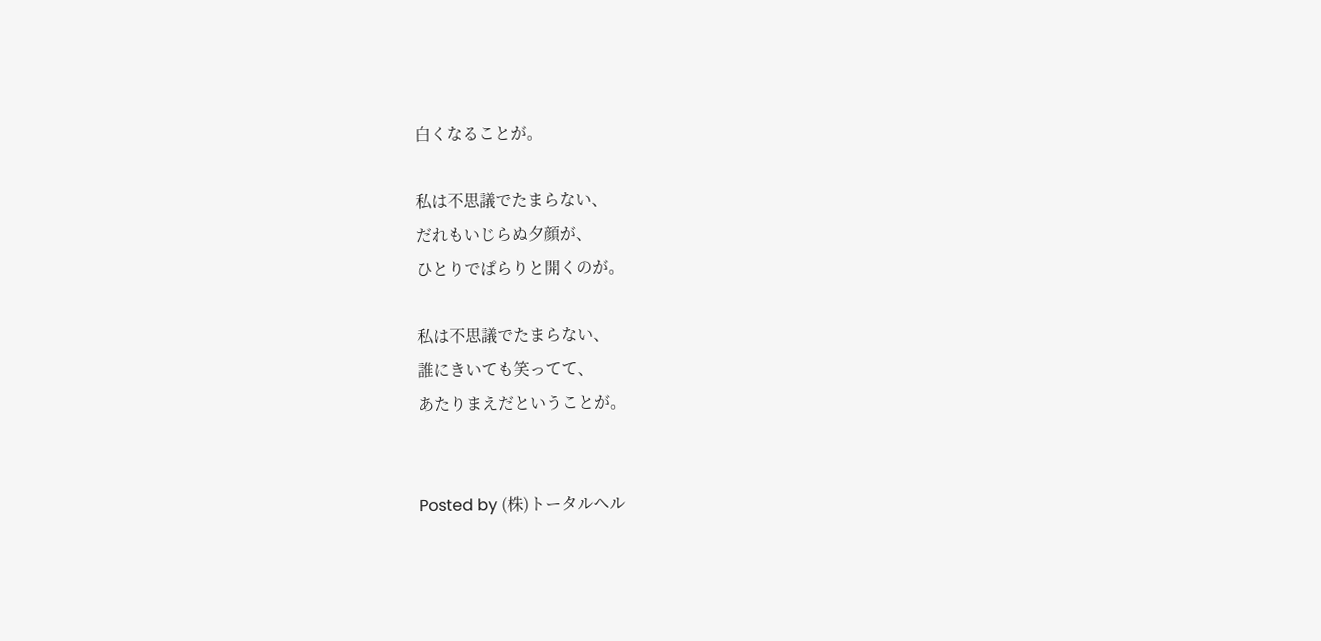白くなることが。

私は不思議でたまらない、
だれもいじらぬ夕顔が、
ひとりでぱらりと開くのが。

私は不思議でたまらない、
誰にきいても笑ってて、
あたりまえだということが。


Posted by (株)トータルヘル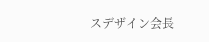スデザイン会長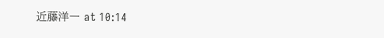近藤洋一 at 10:14